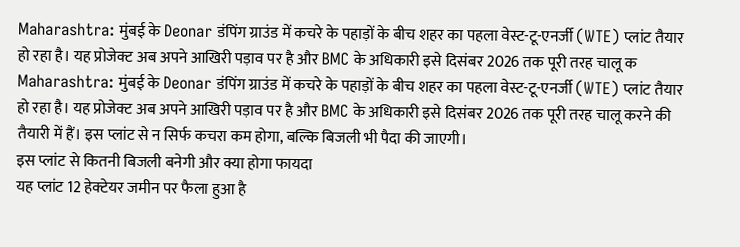Maharashtra: मुंबई के Deonar डंपिंग ग्राउंड में कचरे के पहाड़ों के बीच शहर का पहला वेस्ट-टू-एनर्जी (WTE) प्लांट तैयार हो रहा है। यह प्रोजेक्ट अब अपने आखिरी पड़ाव पर है और BMC के अधिकारी इसे दिसंबर 2026 तक पूरी तरह चालू क
Maharashtra: मुंबई के Deonar डंपिंग ग्राउंड में कचरे के पहाड़ों के बीच शहर का पहला वेस्ट-टू-एनर्जी (WTE) प्लांट तैयार हो रहा है। यह प्रोजेक्ट अब अपने आखिरी पड़ाव पर है और BMC के अधिकारी इसे दिसंबर 2026 तक पूरी तरह चालू करने की तैयारी में हैं। इस प्लांट से न सिर्फ कचरा कम होगा, बल्कि बिजली भी पैदा की जाएगी।
इस प्लांट से कितनी बिजली बनेगी और क्या होगा फायदा
यह प्लांट 12 हेक्टेयर जमीन पर फैला हुआ है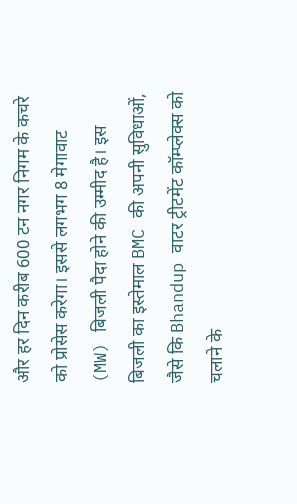और हर दिन करीब 600 टन नगर निगम के कचरे को प्रोसेस करेगा। इससे लगभग 8 मेगावाट (MW) बिजली पैदा होने की उम्मीद है। इस बिजली का इस्तेमाल BMC की अपनी सुविधाओं, जैसे कि Bhandup वाटर ट्रीटमेंट कॉम्प्लेक्स को चलाने के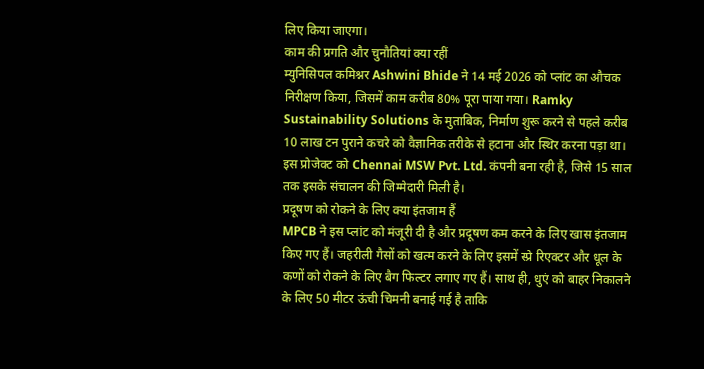लिए किया जाएगा।
काम की प्रगति और चुनौतियां क्या रहीं
म्युनिसिपल कमिश्नर Ashwini Bhide ने 14 मई 2026 को प्लांट का औचक निरीक्षण किया, जिसमें काम करीब 80% पूरा पाया गया। Ramky Sustainability Solutions के मुताबिक, निर्माण शुरू करने से पहले करीब 10 लाख टन पुराने कचरे को वैज्ञानिक तरीके से हटाना और स्थिर करना पड़ा था। इस प्रोजेक्ट को Chennai MSW Pvt. Ltd. कंपनी बना रही है, जिसे 15 साल तक इसके संचालन की जिम्मेदारी मिली है।
प्रदूषण को रोकने के लिए क्या इंतजाम हैं
MPCB ने इस प्लांट को मंजूरी दी है और प्रदूषण कम करने के लिए खास इंतजाम किए गए हैं। जहरीली गैसों को खत्म करने के लिए इसमें स्प्रे रिएक्टर और धूल के कणों को रोकने के लिए बैग फिल्टर लगाए गए हैं। साथ ही, धुएं को बाहर निकालने के लिए 50 मीटर ऊंची चिमनी बनाई गई है ताकि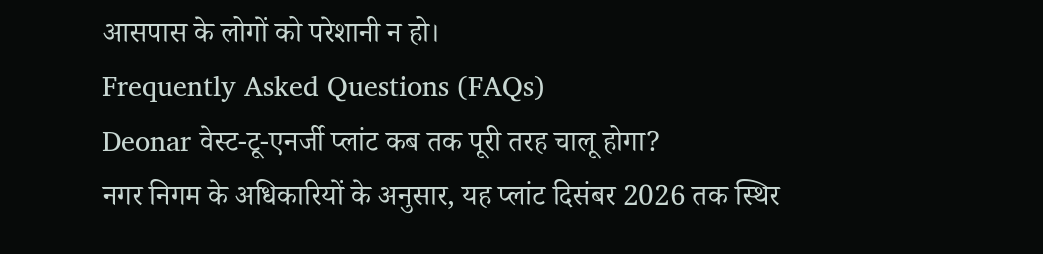आसपास के लोगों को परेशानी न हो।
Frequently Asked Questions (FAQs)
Deonar वेस्ट-टू-एनर्जी प्लांट कब तक पूरी तरह चालू होगा?
नगर निगम के अधिकारियों के अनुसार, यह प्लांट दिसंबर 2026 तक स्थिर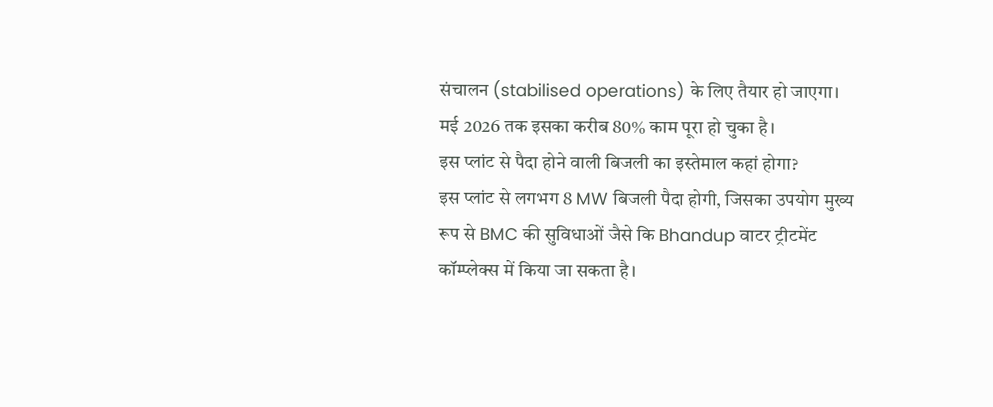संचालन (stabilised operations) के लिए तैयार हो जाएगा। मई 2026 तक इसका करीब 80% काम पूरा हो चुका है।
इस प्लांट से पैदा होने वाली बिजली का इस्तेमाल कहां होगा?
इस प्लांट से लगभग 8 MW बिजली पैदा होगी, जिसका उपयोग मुख्य रूप से BMC की सुविधाओं जैसे कि Bhandup वाटर ट्रीटमेंट कॉम्प्लेक्स में किया जा सकता है।